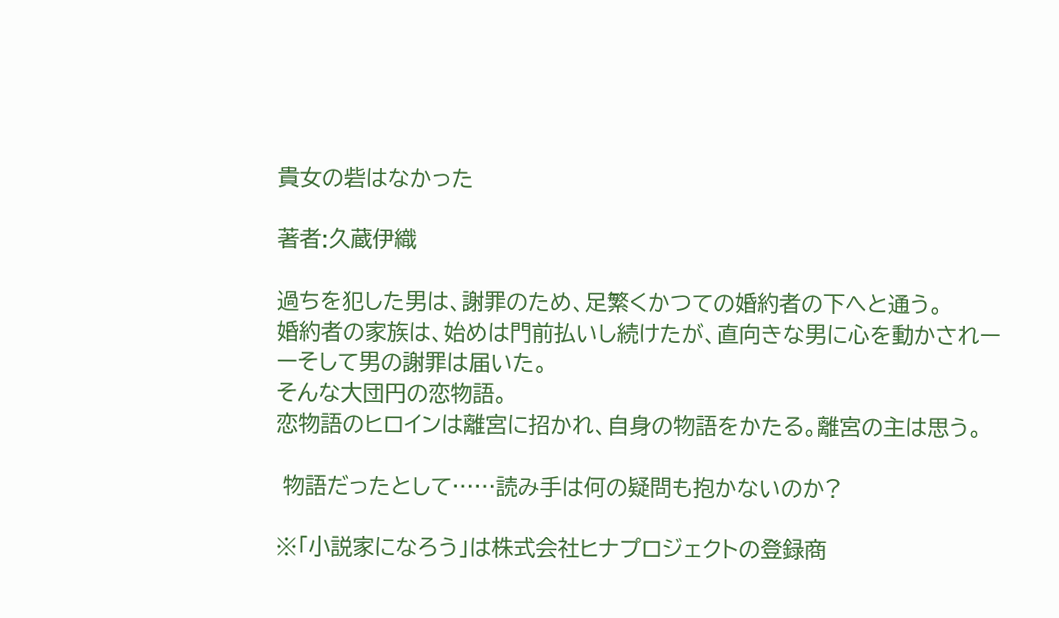貴女の砦はなかった

著者:久蔵伊織

過ちを犯した男は、謝罪のため、足繁くかつての婚約者の下へと通う。
婚約者の家族は、始めは門前払いし続けたが、直向きな男に心を動かされーーそして男の謝罪は届いた。
そんな大団円の恋物語。
恋物語のヒロインは離宮に招かれ、自身の物語をかたる。離宮の主は思う。

 物語だったとして……読み手は何の疑問も抱かないのか?

※「小説家になろう」は株式会社ヒナプロジェクトの登録商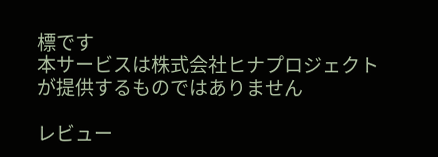標です
本サービスは株式会社ヒナプロジェクトが提供するものではありません

レビュー